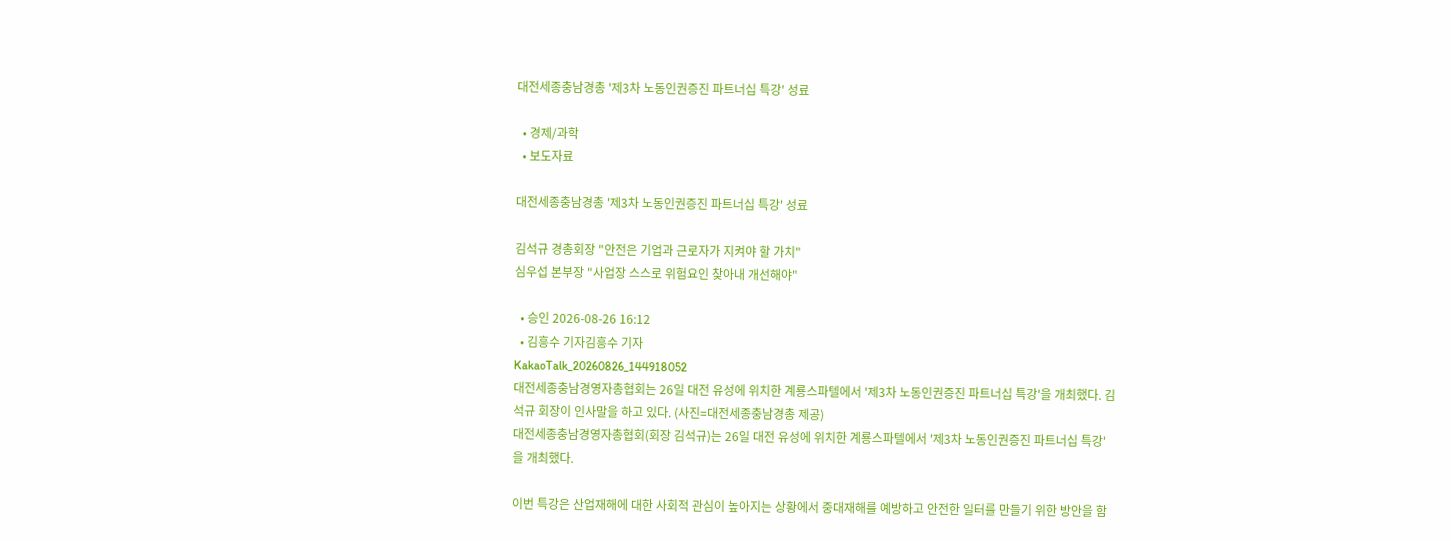대전세종충남경총 '제3차 노동인권증진 파트너십 특강' 성료

  • 경제/과학
  • 보도자료

대전세종충남경총 '제3차 노동인권증진 파트너십 특강' 성료

김석규 경총회장 "안전은 기업과 근로자가 지켜야 할 가치"
심우섭 본부장 "사업장 스스로 위험요인 찾아내 개선해야"

  • 승인 2026-08-26 16:12
  • 김흥수 기자김흥수 기자
KakaoTalk_20260826_144918052
대전세종충남경영자총협회는 26일 대전 유성에 위치한 계룡스파텔에서 '제3차 노동인권증진 파트너십 특강'을 개최했다. 김석규 회장이 인사말을 하고 있다. (사진=대전세종충남경총 제공)
대전세종충남경영자총협회(회장 김석규)는 26일 대전 유성에 위치한 계룡스파텔에서 '제3차 노동인권증진 파트너십 특강'을 개최했다.

이번 특강은 산업재해에 대한 사회적 관심이 높아지는 상황에서 중대재해를 예방하고 안전한 일터를 만들기 위한 방안을 함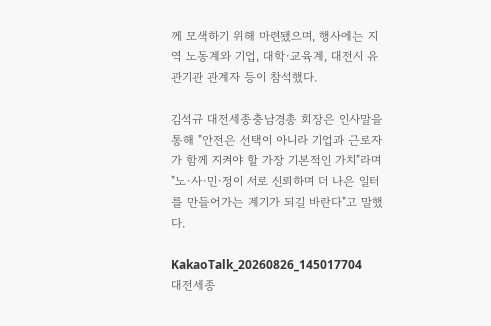께 모색하기 위해 마련됐으며, 행사에는 지역 노동계와 기업, 대학·교육계, 대전시 유관기관 관계자 등이 참석했다.

김석규 대전세종충남경총 회장은 인사말을 통해 "안전은 선택이 아니라 기업과 근로자가 함께 지켜야 할 가장 기본적인 가치"라며 "노·사·민·정이 서로 신뢰하며 더 나은 일터를 만들어가는 계기가 되길 바란다"고 말했다.

KakaoTalk_20260826_145017704
대전세종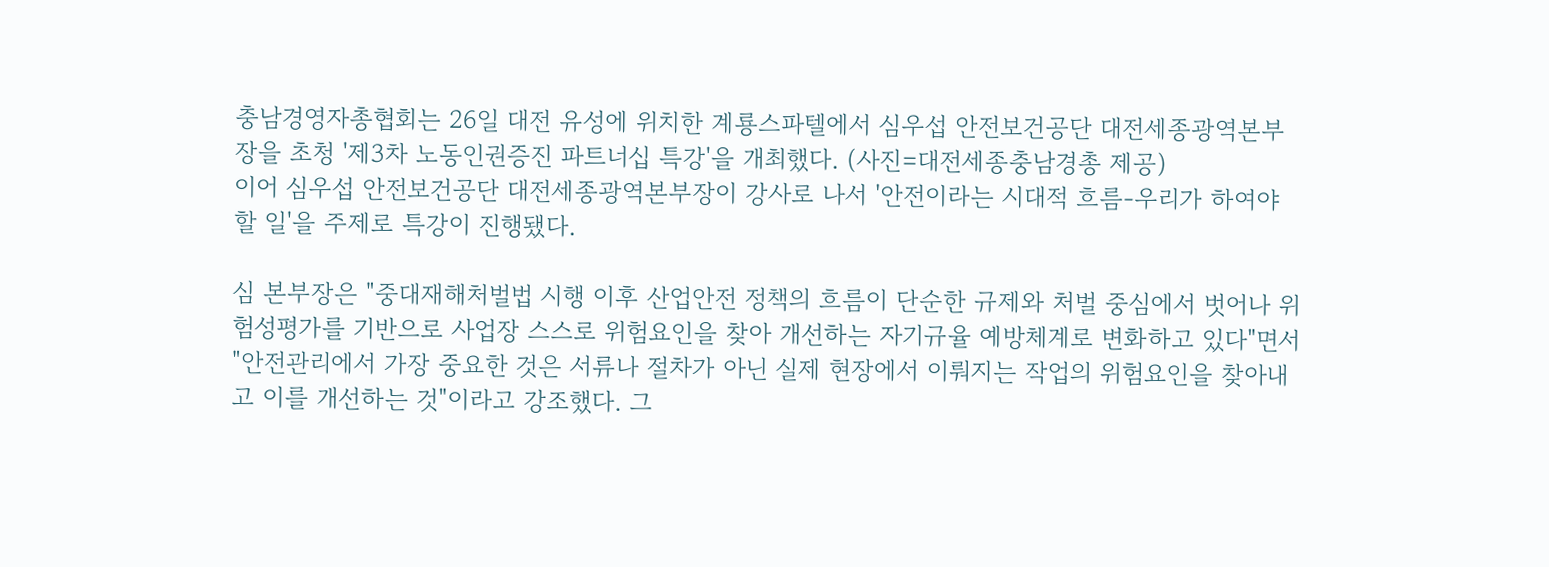충남경영자총협회는 26일 대전 유성에 위치한 계룡스파텔에서 심우섭 안전보건공단 대전세종광역본부장을 초청 '제3차 노동인권증진 파트너십 특강'을 개최했다. (사진=대전세종충남경총 제공)
이어 심우섭 안전보건공단 대전세종광역본부장이 강사로 나서 '안전이라는 시대적 흐름-우리가 하여야 할 일'을 주제로 특강이 진행됐다.

심 본부장은 "중대재해처벌법 시행 이후 산업안전 정책의 흐름이 단순한 규제와 처벌 중심에서 벗어나 위험성평가를 기반으로 사업장 스스로 위험요인을 찾아 개선하는 자기규율 예방체계로 변화하고 있다"면서 "안전관리에서 가장 중요한 것은 서류나 절차가 아닌 실제 현장에서 이뤄지는 작업의 위험요인을 찾아내고 이를 개선하는 것"이라고 강조했다. 그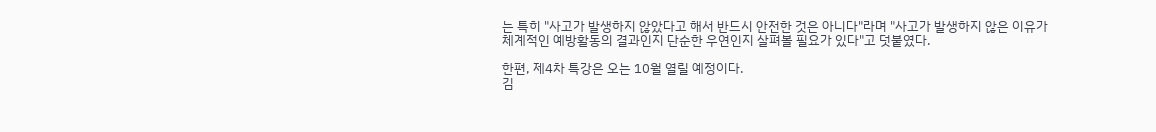는 특히 "사고가 발생하지 않았다고 해서 반드시 안전한 것은 아니다"라며 "사고가 발생하지 않은 이유가 체계적인 예방활동의 결과인지 단순한 우연인지 살펴볼 필요가 있다"고 덧붙였다.

한편, 제4차 특강은 오는 10월 열릴 예정이다.
김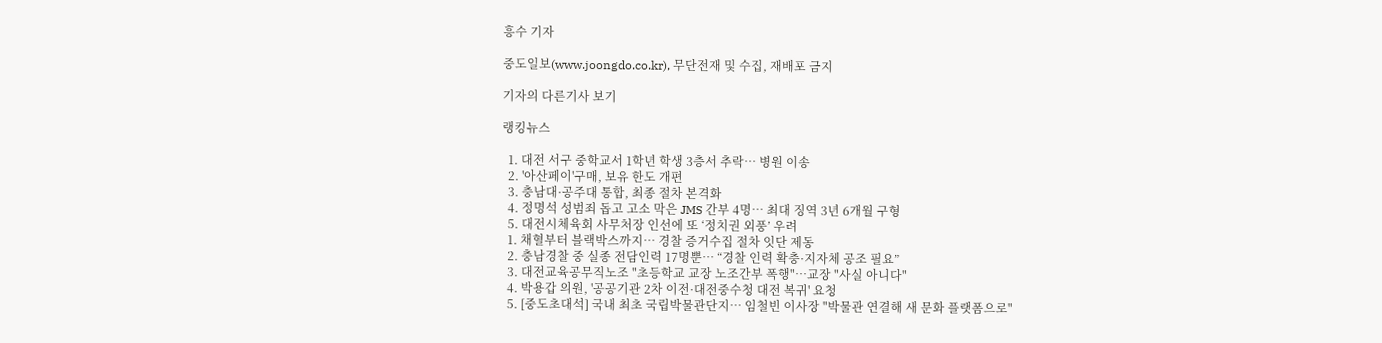흥수 기자

중도일보(www.joongdo.co.kr), 무단전재 및 수집, 재배포 금지

기자의 다른기사 보기

랭킹뉴스

  1. 대전 서구 중학교서 1학년 학생 3층서 추락… 병원 이송
  2. '아산페이'구매, 보유 한도 개편
  3. 충남대·공주대 통합, 최종 절차 본격화
  4. 정명석 성범죄 돕고 고소 막은 JMS 간부 4명… 최대 징역 3년 6개월 구형
  5. 대전시체육회 사무처장 인선에 또 ‘정치권 외풍’ 우려
  1. 채혈부터 블랙박스까지… 경찰 증거수집 절차 잇단 제동
  2. 충남경찰 중 실종 전담인력 17명뿐… “경찰 인력 확충·지자체 공조 필요”
  3. 대전교육공무직노조 "초등학교 교장 노조간부 폭행"…교장 "사실 아니다"
  4. 박용갑 의원, '공공기관 2차 이전·대전중수청 대전 복귀' 요청
  5. [중도초대석] 국내 최초 국립박물관단지… 임철빈 이사장 "박물관 연결해 새 문화 플랫폼으로"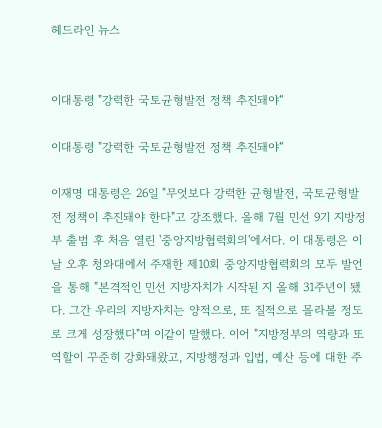헤드라인 뉴스


이대통령 "강력한 국토균형발전 정책 추진돼야“

이대통령 "강력한 국토균형발전 정책 추진돼야“

이재명 대통령은 26일 "무엇보다 강력한 균형발전, 국토균형발전 정책이 추진돼야 한다"고 강조했다. 올해 7월 민선 9기 지방정부 출범 후 처음 열린 '중앙지방협력회의'에서다. 이 대통령은 이날 오후 청와대에서 주재한 제10회 중앙지방협력회의 모두 발언을 통해 "본격적인 민선 지방자치가 시작된 지 올해 31주년이 됐다. 그간 우리의 지방자치는 양적으로, 또 질적으로 몰라볼 정도로 크게 성장했다"며 이같이 말했다. 이어 "지방정부의 역량과 또 역할이 꾸준히 강화돼왔고, 지방행정과 입법, 예산 등에 대한 주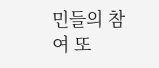민들의 참여 또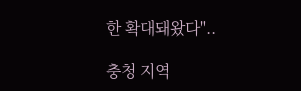한 확대돼왔다"..

충청 지역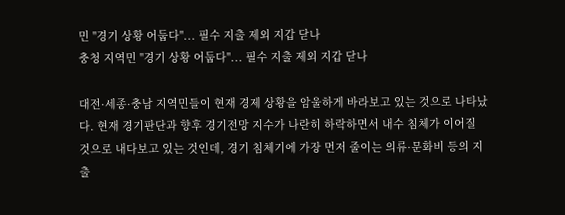민 "경기 상황 어둡다"... 필수 지출 제외 지갑 닫나
충청 지역민 "경기 상황 어둡다"... 필수 지출 제외 지갑 닫나

대전·세종·충남 지역민들이 현재 경제 상황을 암울하게 바라보고 있는 것으로 나타났다. 현재 경기판단과 향후 경기전망 지수가 나란히 하락하면서 내수 침체가 이어질 것으로 내다보고 있는 것인데, 경기 침체기에 가장 먼저 줄이는 의류·문화비 등의 지출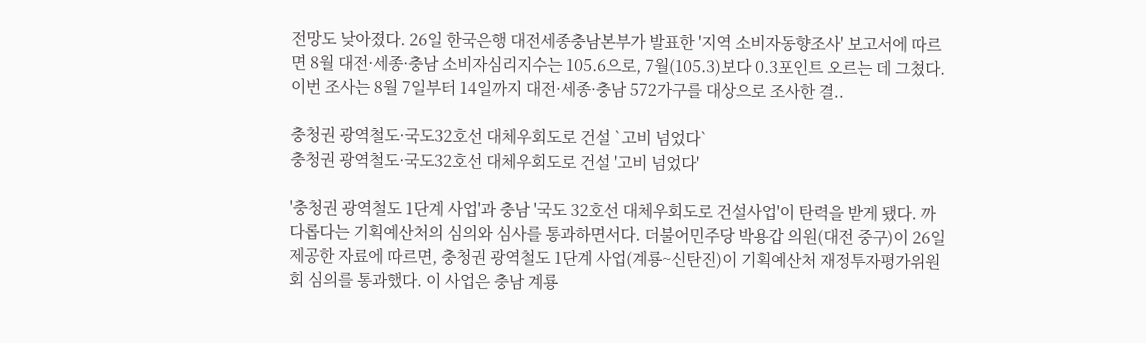전망도 낮아졌다. 26일 한국은행 대전세종충남본부가 발표한 '지역 소비자동향조사' 보고서에 따르면 8월 대전·세종·충남 소비자심리지수는 105.6으로, 7월(105.3)보다 0.3포인트 오르는 데 그쳤다. 이번 조사는 8월 7일부터 14일까지 대전·세종·충남 572가구를 대상으로 조사한 결..

충청권 광역철도·국도32호선 대체우회도로 건설 `고비 넘었다`
충청권 광역철도·국도32호선 대체우회도로 건설 '고비 넘었다'

'충청권 광역철도 1단계 사업'과 충남 '국도 32호선 대체우회도로 건설사업'이 탄력을 받게 됐다. 까다롭다는 기획예산처의 심의와 심사를 통과하면서다. 더불어민주당 박용갑 의원(대전 중구)이 26일 제공한 자료에 따르면, 충청권 광역철도 1단계 사업(계룡~신탄진)이 기획예산처 재정투자평가위원회 심의를 통과했다. 이 사업은 충남 계룡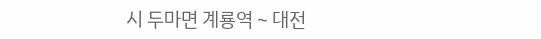시 두마면 계룡역∼대전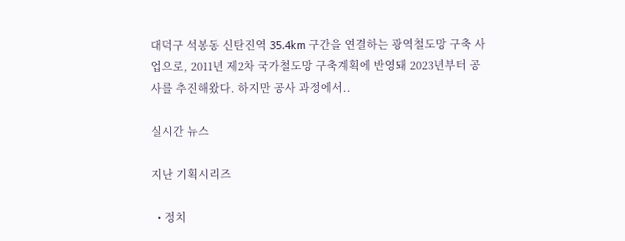대덕구 석봉동 신탄진역 35.4km 구간을 연결하는 광역철도망 구축 사업으로, 2011년 제2차 국가철도망 구축계획에 반영돼 2023년부터 공사를 추진해왔다. 하지만 공사 과정에서..

실시간 뉴스

지난 기획시리즈

  • 정치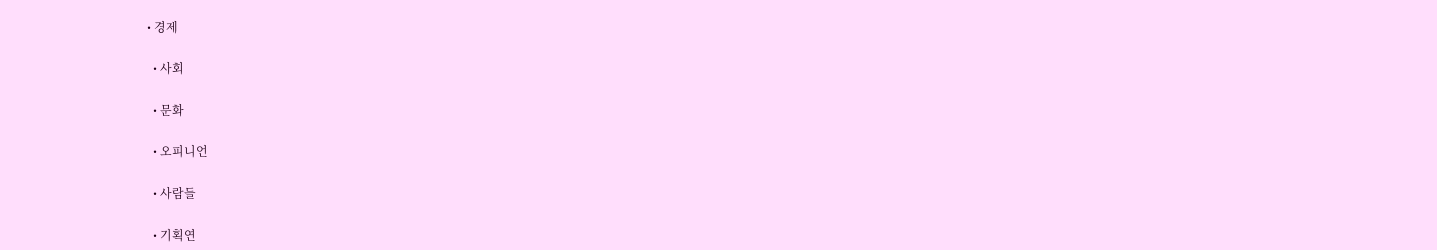• 경제

  • 사회

  • 문화

  • 오피니언

  • 사람들

  • 기획연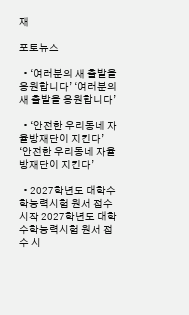재

포토뉴스

  • ‘여러분의 새 출발을 응원합니다’ ‘여러분의 새 출발을 응원합니다’

  • ‘안전한 우리동네 자율방재단이 지킨다’ ‘안전한 우리동네 자율방재단이 지킨다’

  • 2027학년도 대학수학능력시험 원서 접수 시작 2027학년도 대학수학능력시험 원서 접수 시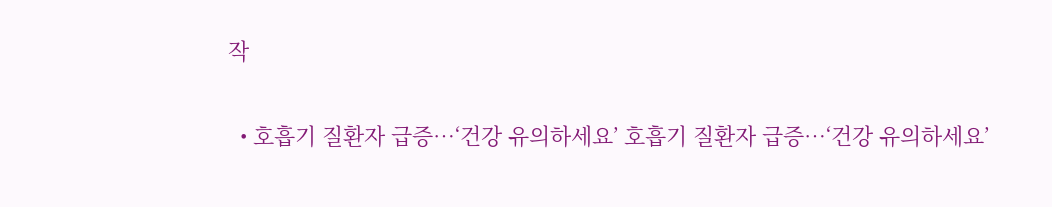작

  • 호흡기 질환자 급증…‘건강 유의하세요’ 호흡기 질환자 급증…‘건강 유의하세요’